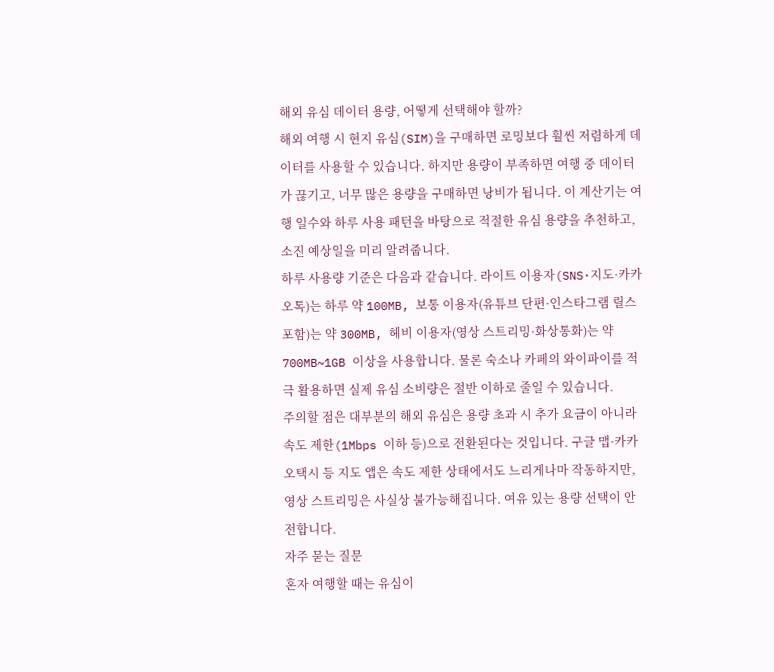해외 유심 데이터 용량, 어떻게 선택해야 할까?
해외 여행 시 현지 유심(SIM)을 구매하면 로밍보다 훨씬 저렴하게 데이터를 사용할 수 있습니다. 하지만 용량이 부족하면 여행 중 데이터가 끊기고, 너무 많은 용량을 구매하면 낭비가 됩니다. 이 계산기는 여행 일수와 하루 사용 패턴을 바탕으로 적절한 유심 용량을 추천하고, 소진 예상일을 미리 알려줍니다.
하루 사용량 기준은 다음과 같습니다. 라이트 이용자(SNS·지도·카카오톡)는 하루 약 100MB, 보통 이용자(유튜브 단편·인스타그램 릴스 포함)는 약 300MB, 헤비 이용자(영상 스트리밍·화상통화)는 약 700MB~1GB 이상을 사용합니다. 물론 숙소나 카페의 와이파이를 적극 활용하면 실제 유심 소비량은 절반 이하로 줄일 수 있습니다.
주의할 점은 대부분의 해외 유심은 용량 초과 시 추가 요금이 아니라 속도 제한(1Mbps 이하 등)으로 전환된다는 것입니다. 구글 맵·카카오택시 등 지도 앱은 속도 제한 상태에서도 느리게나마 작동하지만, 영상 스트리밍은 사실상 불가능해집니다. 여유 있는 용량 선택이 안전합니다.
자주 묻는 질문
혼자 여행할 때는 유심이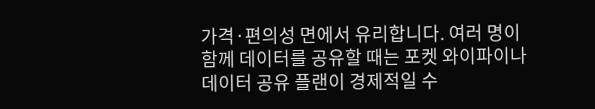가격·편의성 면에서 유리합니다. 여러 명이 함께 데이터를 공유할 때는 포켓 와이파이나 데이터 공유 플랜이 경제적일 수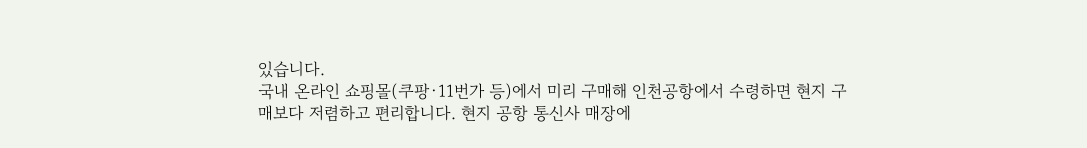있습니다.
국내 온라인 쇼핑몰(쿠팡·11번가 등)에서 미리 구매해 인천공항에서 수령하면 현지 구매보다 저렴하고 편리합니다. 현지 공항 통신사 매장에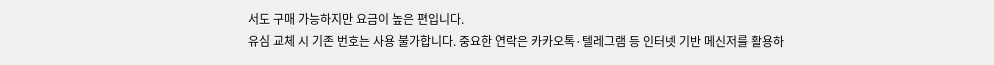서도 구매 가능하지만 요금이 높은 편입니다.
유심 교체 시 기존 번호는 사용 불가합니다. 중요한 연락은 카카오톡·텔레그램 등 인터넷 기반 메신저를 활용하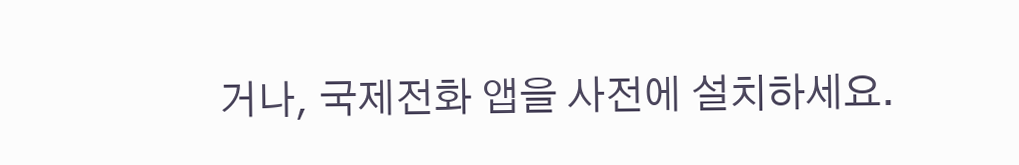거나, 국제전화 앱을 사전에 설치하세요.